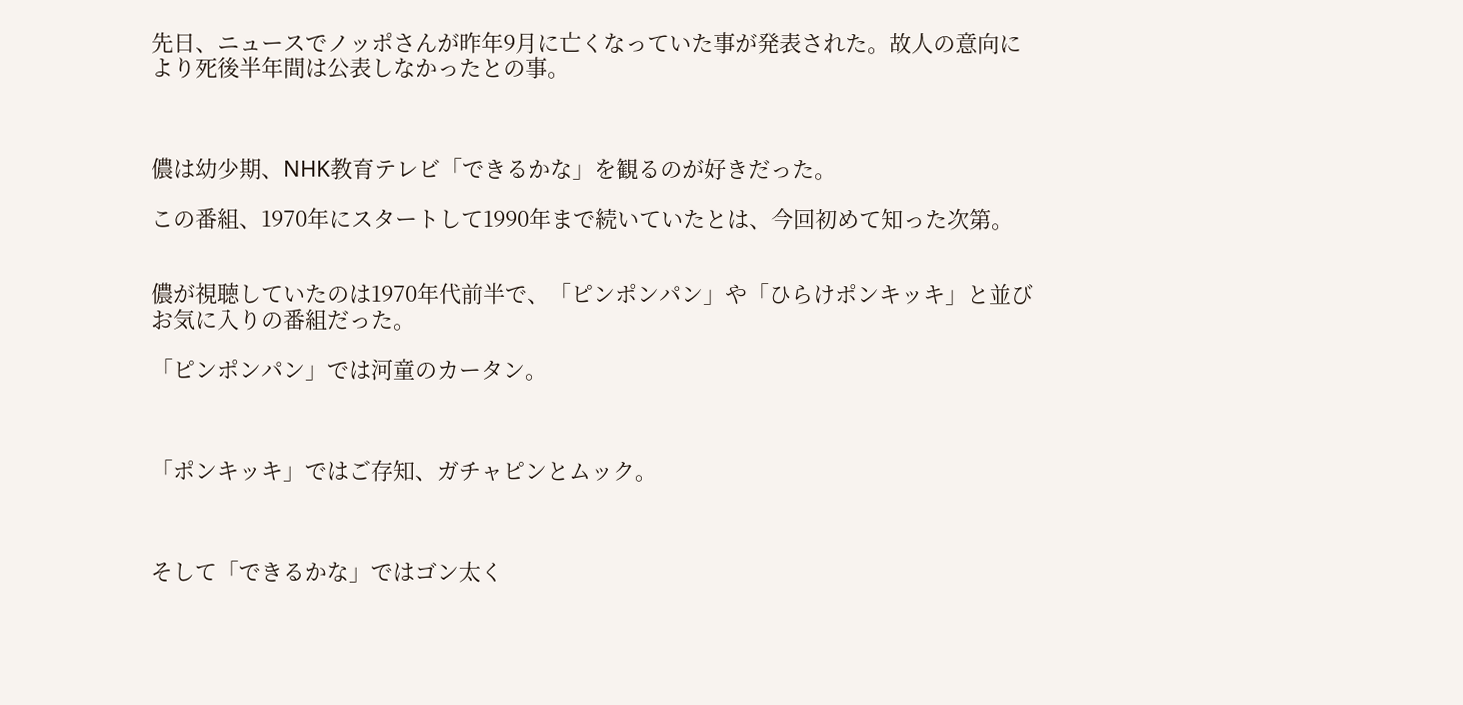先日、ニュースでノッポさんが昨年9月に亡くなっていた事が発表された。故人の意向により死後半年間は公表しなかったとの事。



儂は幼少期、NHK教育テレビ「できるかな」を観るのが好きだった。

この番組、1970年にスタートして1990年まで続いていたとは、今回初めて知った次第。


儂が視聴していたのは1970年代前半で、「ピンポンパン」や「ひらけポンキッキ」と並びお気に入りの番組だった。

「ピンポンパン」では河童のカータン。



「ポンキッキ」ではご存知、ガチャピンとムック。



そして「できるかな」ではゴン太く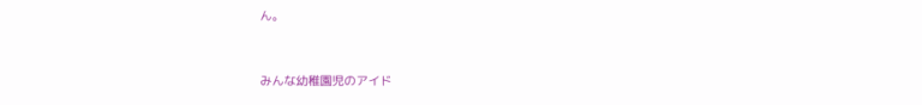ん。



みんな幼稚園児のアイド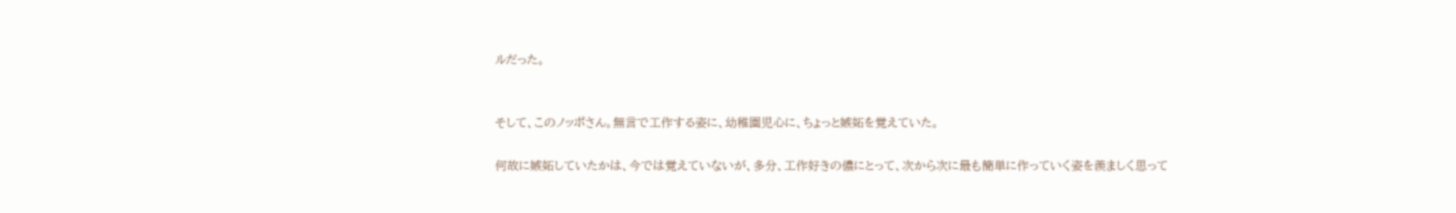ルだった。


そして、このノッポさん。無言で工作する姿に、幼稚園児心に、ちょっと嫉妬を覚えていた。

何故に嫉妬していたかは、今では覚えていないが、多分、工作好きの儂にとって、次から次に最も簡単に作っていく姿を羨ましく思って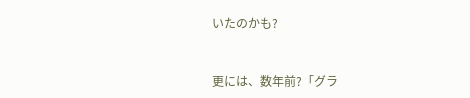いたのかも?


更には、数年前?「グラ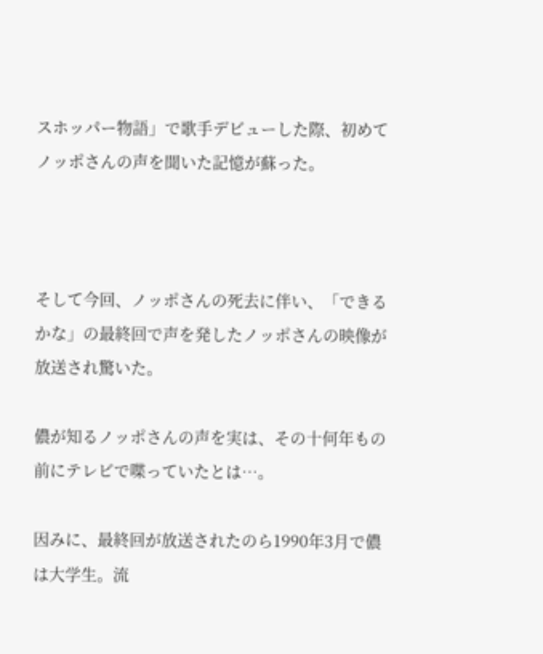スホッパー物語」で歌手デビューした際、初めてノッポさんの声を聞いた記憶が蘇った。



そして今回、ノッポさんの死去に伴い、「できるかな」の最終回で声を発したノッポさんの映像が放送され驚いた。

儂が知るノッポさんの声を実は、その十何年もの前にテレビで喋っていたとは…。

因みに、最終回が放送されたのら1990年3月で儂は大学生。流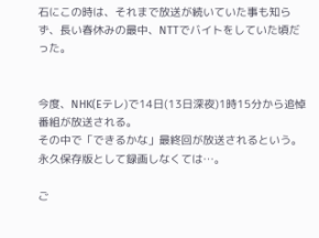石にこの時は、それまで放送が続いていた事も知らず、長い春休みの最中、NTTでバイトをしていた頃だった。


今度、NHK(Eテレ)で14日(13日深夜)1時15分から追悼番組が放送される。
その中で「できるかな」最終回が放送されるという。永久保存版として録画しなくては…。

ご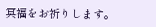冥福をお祈りします。